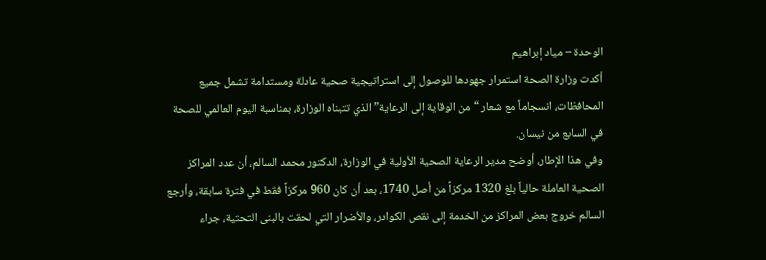الوحدة – مياد إبراهيم
أكدت وزارة الصحة استمرار جهودها للوصول إلى استراتيجية صحية عادلة ومستدامة تشمل جميع المحافظات، انسجاماً مع شعار “من الوقاية إلى الرعاية” الذي تتبناه الوزارة، بمناسبة اليوم العالمي للصحة في السابع من نيسان.
وفي هذا الإطار، أوضح مدير الرعاية الصحية الأولية في الوزارة، الدكتور محمد السالم، أن عدد المراكز الصحية العاملة حالياً بلغ 1320 مركزاً من أصل 1740، بعد أن كان 960 مركزاً فقط في فترة سابقة، وأرجع السالم خروج بعض المراكز من الخدمة إلى نقص الكوادر، والأضرار التي لحقت بالبنى التحتية، جراء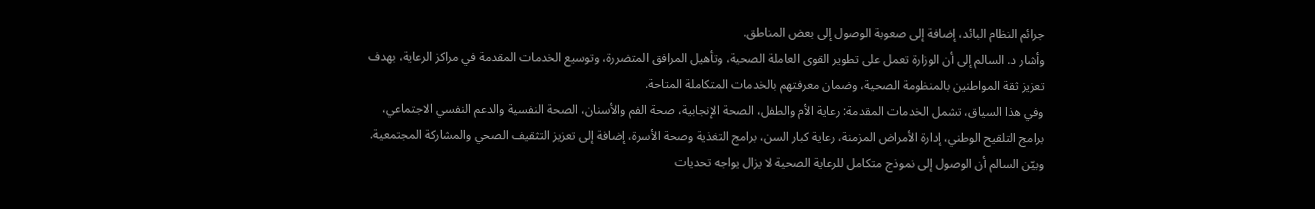جرائم النظام البائد، إضافة إلى صعوبة الوصول إلى بعض المناطق.
وأشار د. السالم إلى أن الوزارة تعمل على تطوير القوى العاملة الصحية، وتأهيل المرافق المتضررة، وتوسيع الخدمات المقدمة في مراكز الرعاية، بهدف تعزيز ثقة المواطنين بالمنظومة الصحية، وضمان معرفتهم بالخدمات المتكاملة المتاحة.
وفي هذا السياق، تشمل الخدمات المقدمة: رعاية الأم والطفل، الصحة الإنجابية، صحة الفم والأسنان، الصحة النفسية والدعم النفسي الاجتماعي، برامج التلقيح الوطني، إدارة الأمراض المزمنة، رعاية كبار السن، برامج التغذية وصحة الأسرة، إضافة إلى تعزيز التثقيف الصحي والمشاركة المجتمعية.
وبيّن السالم أن الوصول إلى نموذج متكامل للرعاية الصحية لا يزال يواجه تحديات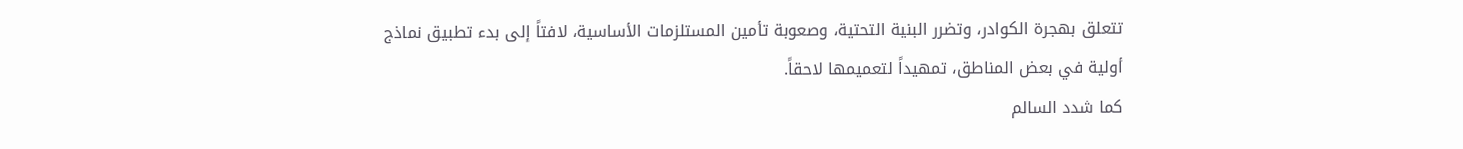تتعلق بهجرة الكوادر، وتضرر البنية التحتية، وصعوبة تأمين المستلزمات الأساسية، لافتاً إلى بدء تطبيق نماذج أولية في بعض المناطق، تمهيداً لتعميمها لاحقاً.
كما شدد السالم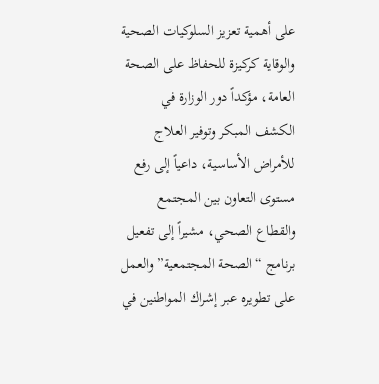على أهمية تعزيز السلوكيات الصحية والوقاية كركيزة للحفاظ على الصحة العامة، مؤكداً دور الوزارة في الكشف المبكر وتوفير العلاج للأمراض الأساسية، داعياً إلى رفع مستوى التعاون بين المجتمع والقطاع الصحي، مشيراً إلى تفعيل برنامج “الصحة المجتمعية” والعمل على تطويره عبر إشراك المواطنين في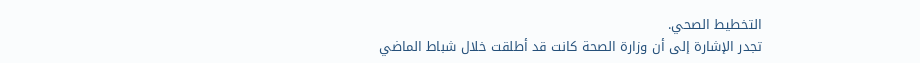التخطيط الصحي.
تجدر الإشارة إلى أن وزارة الصحة كانت قد أطلقت خلال شباط الماضي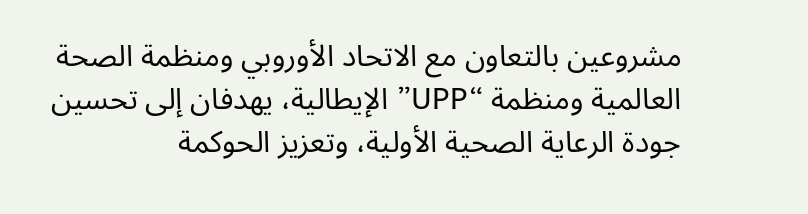مشروعين بالتعاون مع الاتحاد الأوروبي ومنظمة الصحة العالمية ومنظمة “UPP” الإيطالية، يهدفان إلى تحسين جودة الرعاية الصحية الأولية، وتعزيز الحوكمة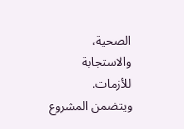الصحية، والاستجابة للأزمات.
ويتضمن المشروع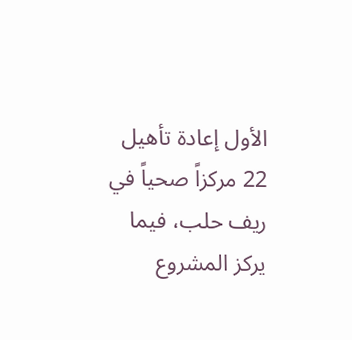الأول إعادة تأهيل 22 مركزاً صحياً في ريف حلب، فيما يركز المشروع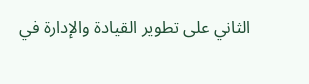الثاني على تطوير القيادة والإدارة في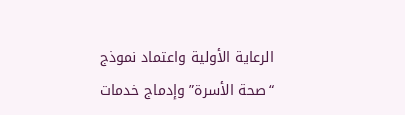الرعاية الأولية واعتماد نموذج “صحة الأسرة” وإدماج خدمات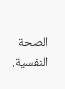الصحة النفسية.